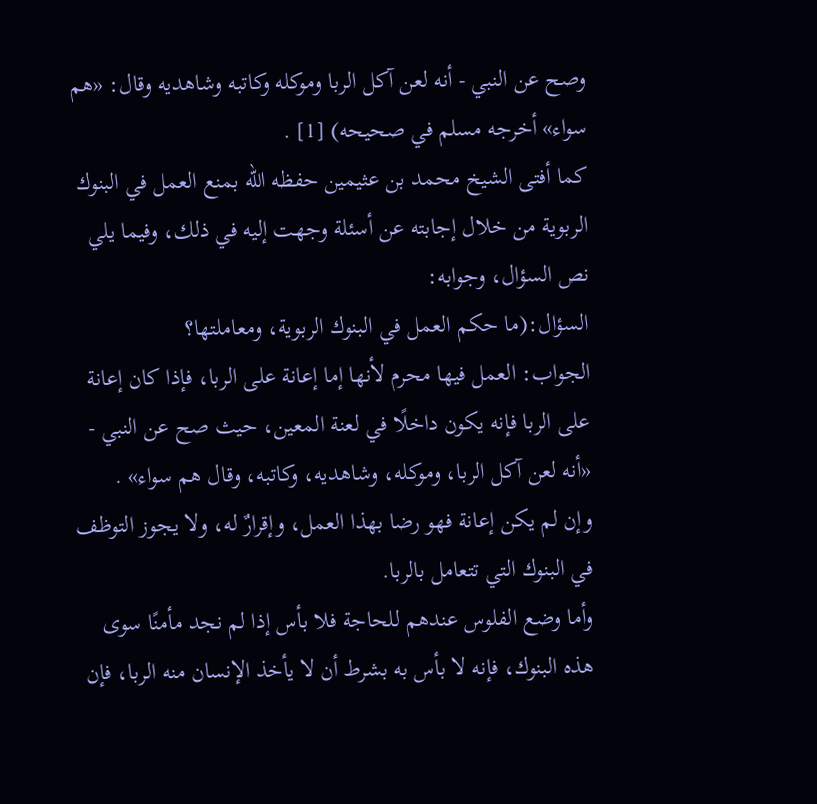وصح عن النبي - أنه لعن آكل الربا وموكله وكاتبه وشاهديه وقال: «هم سواء» أخرجه مسلم في صحيحه) [1] .
كما أفتى الشيخ محمد بن عثيمين حفظه الله بمنع العمل في البنوك الربوية من خلال إجابته عن أسئلة وجهت إليه في ذلك، وفيما يلي نص السؤال، وجوابه:
السؤال:(ما حكم العمل في البنوك الربوية، ومعاملتها؟
الجواب: العمل فيها محرم لأنها إما إعانة على الربا، فإذا كان إعانة على الربا فإنه يكون داخلًا في لعنة المعين، حيث صح عن النبي - «أنه لعن آكل الربا، وموكله، وشاهديه، وكاتبه، وقال هم سواء» .
وإن لم يكن إعانة فهو رضا بهذا العمل، وإقرارٌ له، ولا يجوز التوظف في البنوك التي تتعامل بالربا.
وأما وضع الفلوس عندهم للحاجة فلا بأس إذا لم نجد مأمنًا سوى هذه البنوك، فإنه لا بأس به بشرط أن لا يأخذ الإنسان منه الربا، فإن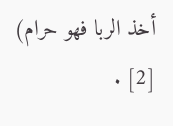أخذ الربا فهو حرام) [2] .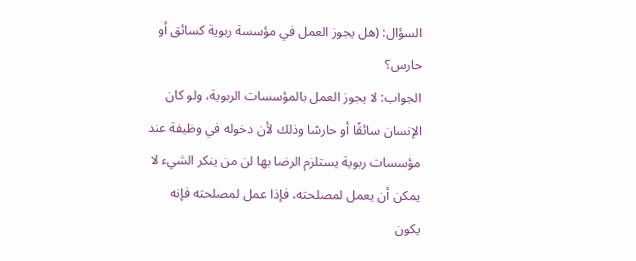السؤال: (هل يجوز العمل في مؤسسة ربوية كسائق أو حارس؟
الجواب: لا يجوز العمل بالمؤسسات الربوية، ولو كان الإنسان سائقًا أو حارسًا وذلك لأن دخوله في وظيفة عند مؤسسات ربوية يستلزم الرضا بها لن من ينكر الشيء لا يمكن أن يعمل لمصلحته، فإذا عمل لمصلحته فإنه يكون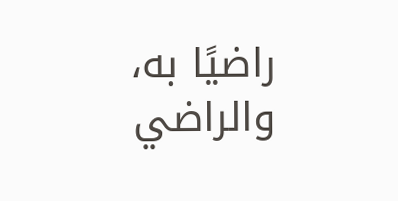راضيًا به، والراضي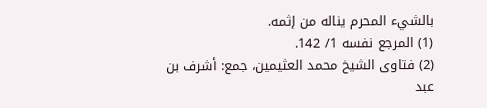بالشيء المحرم يناله من إثمه.
(1) المرجع نفسه 1/ 142.
(2) فتاوى الشيخ محمد العثيمين، جمع: أشرف بن عبد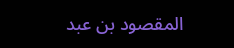المقصود بن عبد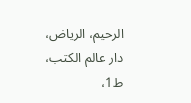الرحيم، الرياض، دار عالم الكتب، ط1،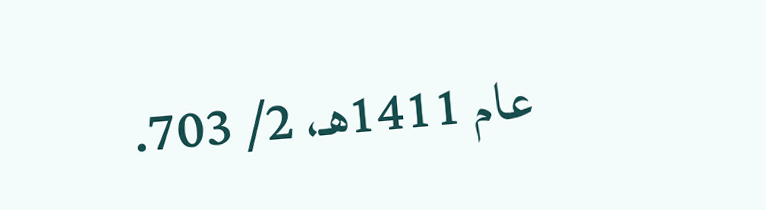عام 1411هـ، 2/ 703.